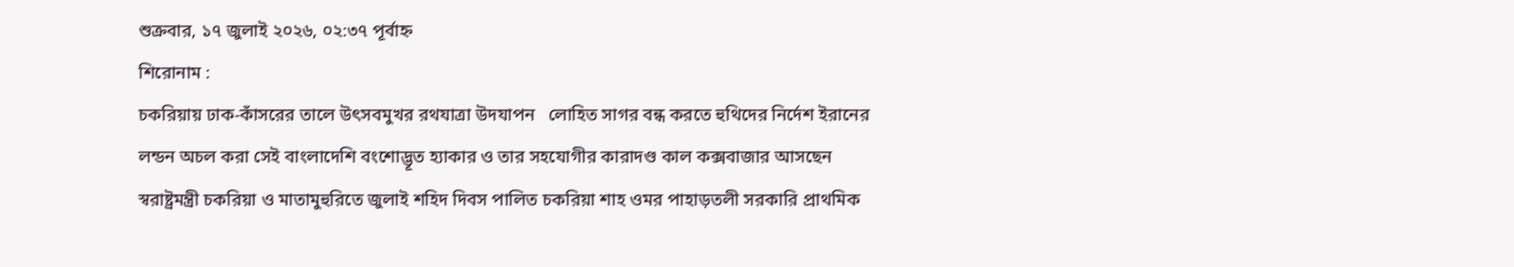শুক্রবার, ১৭ জুলাই ২০২৬, ০২:৩৭ পূর্বাহ্ন
শিরোনাম :
চকরিয়ায় ঢাক-কাঁসরের তালে উৎসবমুখর রথযাত্রা উদযাপন   লোহিত সাগর বন্ধ করতে হুথিদের নির্দেশ ইরানের লন্ডন অচল করা সেই বাংলাদেশি বংশোদ্ভূত হ্যাকার ও তার সহযোগীর কারাদণ্ড কাল কক্সবাজার আসছেন স্বরাষ্ট্রমন্ত্রী চকরিয়া ও মাতামুহুরিতে জুলাই শহিদ দিবস পালিত চকরিয়া শাহ ওমর পাহাড়তলী সরকারি প্রাথমিক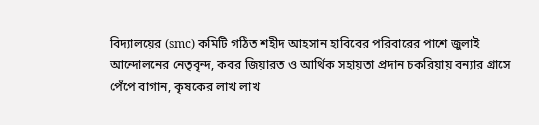বিদ্যালয়ের (smc) কমিটি গঠিত শহীদ আহসান হাবিবের পরিবারের পাশে জুলাই আন্দোলনের নেতৃবৃন্দ, কবর জিয়ারত ও আর্থিক সহায়তা প্রদান চকরিয়ায় বন্যার গ্রাসে পেঁপে বাগান, কৃষকের লাখ লাখ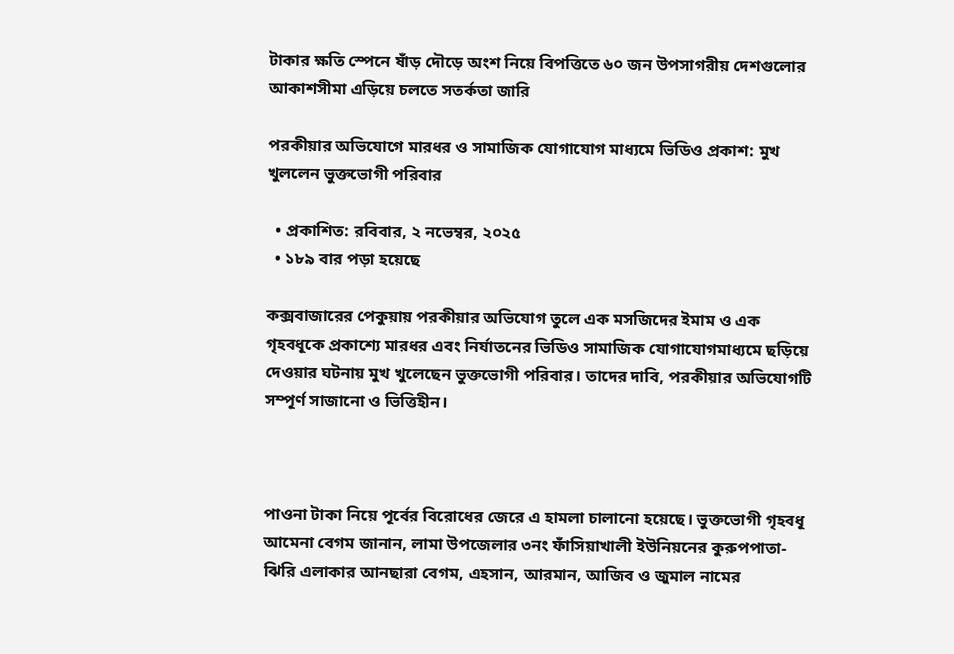টাকার ক্ষতি স্পেনে ষাঁড় দৌড়ে অংশ নিয়ে বিপত্তিতে ৬০ জন উপসাগরীয় দেশগুলোর আকাশসীমা এড়িয়ে চলতে সতর্কতা জারি

পরকীয়ার অভিযোগে মারধর ও সামাজিক যোগাযোগ মাধ্যমে ভিডিও প্রকাশ: মুখ খুললেন ভুক্তভোগী পরিবার

  • প্রকাশিত: রবিবার, ২ নভেম্বর, ২০২৫
  • ১৮৯ বার পড়া হয়েছে

কক্সবাজারের পেকুয়ায় পরকীয়ার অভিযোগ তুলে এক মসজিদের ইমাম ও এক গৃহবধূকে প্রকাশ্যে মারধর এবং নির্যাতনের ভিডিও সামাজিক যোগাযোগমাধ্যমে ছড়িয়ে দেওয়ার ঘটনায় মুখ খুলেছেন ভুক্তভোগী পরিবার। তাদের দাবি, পরকীয়ার অভিযোগটি সম্পূর্ণ সাজানো ও ভিত্তিহীন।



পাওনা টাকা নিয়ে পূর্বের বিরোধের জেরে এ হামলা চালানো হয়েছে। ভুক্তভোগী গৃহবধূ আমেনা বেগম জানান, লামা উপজেলার ৩নং ফাঁসিয়াখালী ইউনিয়নের কুরুপপাতা-ঝিরি এলাকার আনছারা বেগম, এহসান, আরমান, আজিব ও জুমাল নামের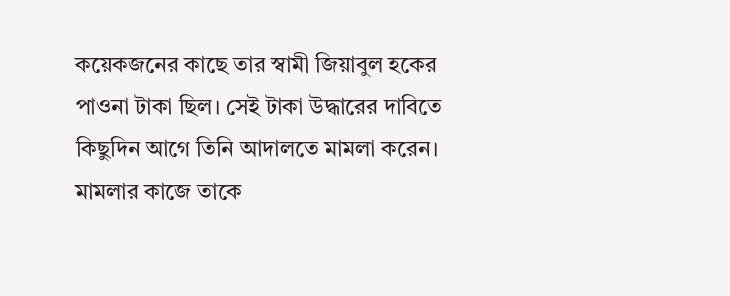কয়েকজনের কাছে তার স্বামী জিয়াবুল হকের পাওনা টাকা ছিল। সেই টাকা উদ্ধারের দাবিতে কিছুদিন আগে তিনি আদালতে মামলা করেন। মামলার কাজে তাকে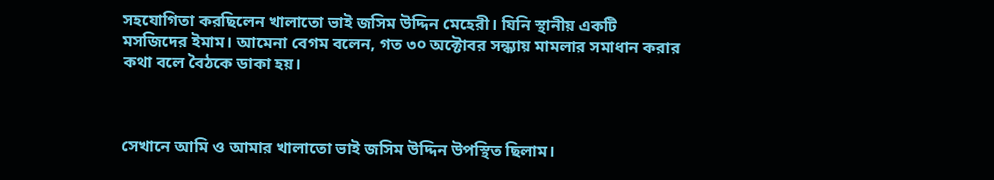সহযোগিতা করছিলেন খালাতো ভাই জসিম উদ্দিন মেহেরী। যিনি স্থানীয় একটি মসজিদের ইমাম। আমেনা বেগম বলেন, গত ৩০ অক্টোবর সন্ধ্যায় মামলার সমাধান করার কথা বলে বৈঠকে ডাকা হয়।



সেখানে আমি ও আমার খালাতো ভাই জসিম উদ্দিন উপস্থিত ছিলাম।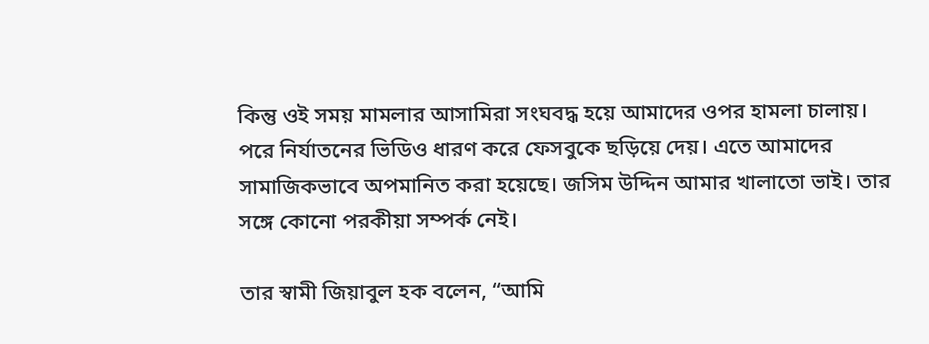কিন্তু ওই সময় মামলার আসামিরা সংঘবদ্ধ হয়ে আমাদের ওপর হামলা চালায়। পরে নির্যাতনের ভিডিও ধারণ করে ফেসবুকে ছড়িয়ে দেয়। এতে আমাদের সামাজিকভাবে অপমানিত করা হয়েছে। জসিম উদ্দিন আমার খালাতো ভাই। তার সঙ্গে কোনো পরকীয়া সম্পর্ক নেই।

তার স্বামী জিয়াবুল হক বলেন, “আমি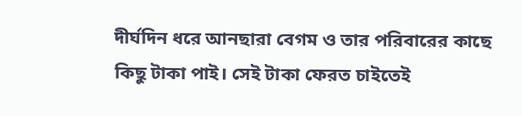দীর্ঘদিন ধরে আনছারা বেগম ও তার পরিবারের কাছে কিছু টাকা পাই। সেই টাকা ফেরত চাইতেই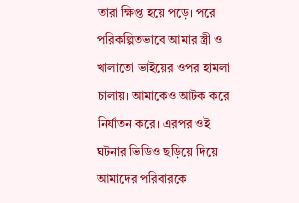তারা ক্ষিপ্ত হয়ে পড়ে। পরে পরিকল্পিতভাবে আমার স্ত্রী ও খালাতো ভাইয়ের ওপর হামলা চালায়। আমাকেও আটক করে নির্যাতন করে। এরপর ওই ঘটনার ভিডিও ছড়িয়ে দিয়ে আমাদের পরিবারকে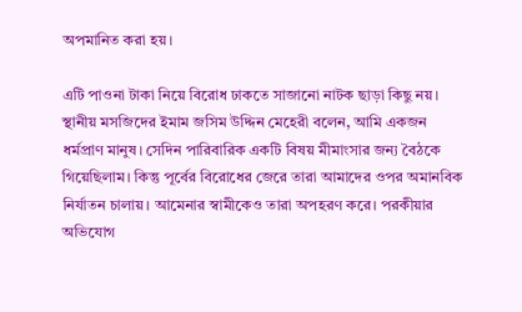অপমানিত করা হয়।

এটি পাওনা টাকা নিয়ে বিরোধ ঢাকতে সাজানো নাটক ছাড়া কিছু নয়। স্থানীয় মসজিদের ইমাম জসিম উদ্দিন মেহেরী বলেন, আমি একজন ধর্মপ্রাণ মানুষ। সেদিন পারিবারিক একটি বিষয় মীমাংসার জন্য বৈঠকে গিয়েছিলাম। কিন্তু পূর্বের বিরোধের জেরে তারা আমাদের ওপর অমানবিক নির্যাতন চালায়। আমেনার স্বামীকেও তারা অপহরণ করে। পরকীয়ার অভিযোগ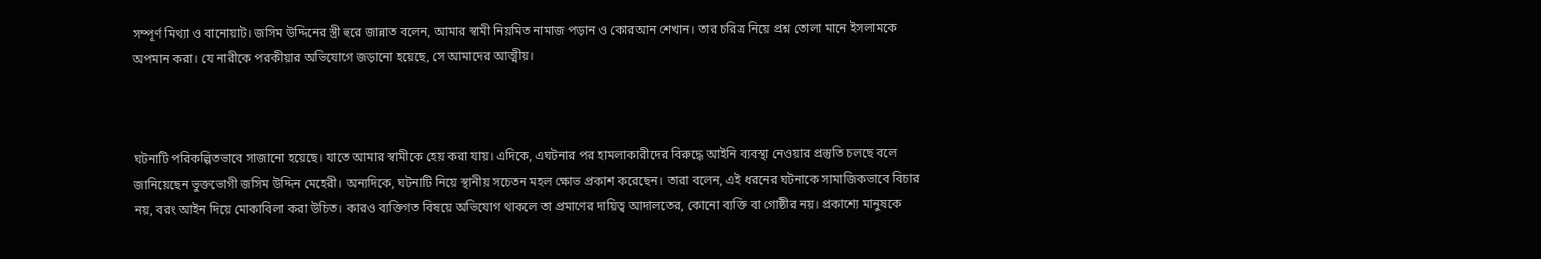সম্পূর্ণ মিথ্যা ও বানোয়াট। জসিম উদ্দিনের স্ত্রী হুরে জান্নাত বলেন, আমার স্বামী নিয়মিত নামাজ পড়ান ও কোরআন শেখান। তার চরিত্র নিয়ে প্রশ্ন তোলা মানে ইসলামকে অপমান করা। যে নারীকে পরকীয়ার অভিযোগে জড়ানো হয়েছে, সে আমাদের আত্মীয়।



ঘটনাটি পরিকল্পিতভাবে সাজানো হয়েছে। যাতে আমার স্বামীকে হেয় করা যায়। এদিকে, এঘটনার পর হামলাকারীদের বিরুদ্ধে আইনি ব্যবস্থা নেওয়ার প্রস্তুতি চলছে বলে জানিয়েছেন ভুক্তভোগী জসিম উদ্দিন মেহেরী। অন্যদিকে, ঘটনাটি নিয়ে স্থানীয় সচেতন মহল ক্ষোভ প্রকাশ করেছেন। তারা বলেন, এই ধরনের ঘটনাকে সামাজিকভাবে বিচার নয়, বরং আইন দিয়ে মোকাবিলা করা উচিত। কারও ব্যক্তিগত বিষয়ে অভিযোগ থাকলে তা প্রমাণের দায়িত্ব আদালতের, কোনো ব্যক্তি বা গোষ্ঠীর নয়। প্রকাশ্যে মানুষকে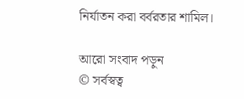নির্যাতন করা বর্বরতার শামিল।

আরো সংবাদ পড়ুন
© সর্বস্বত্ব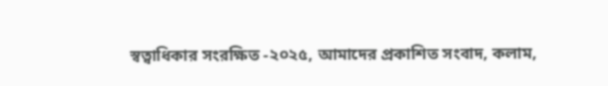স্বত্বাধিকার সংরক্ষিত -২০২৫, আমাদের প্রকাশিত সংবাদ, কলাম,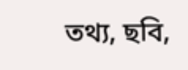তথ্য, ছবি,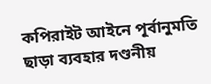কপিরাইট আইনে পূর্বানুমতি ছাড়া ব্যবহার দণ্ডনীয়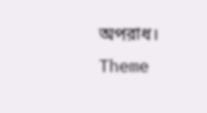অপরাধ।
Theme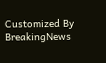Customized By BreakingNews